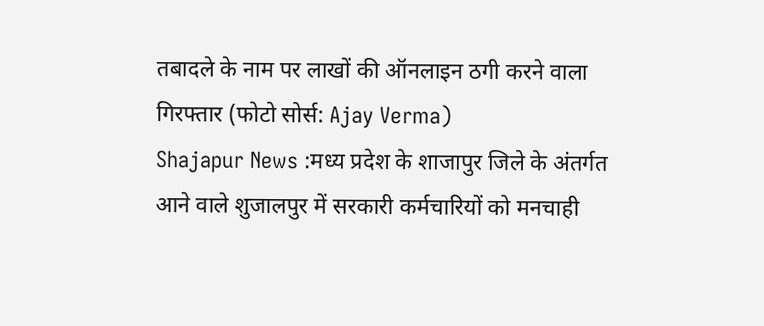तबादले के नाम पर लाखों की ऑनलाइन ठगी करने वाला गिरफ्तार (फोटो सोर्स: Ajay Verma)
Shajapur News :मध्य प्रदेश के शाजापुर जिले के अंतर्गत आने वाले शुजालपुर में सरकारी कर्मचारियों को मनचाही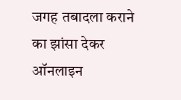जगह तबादला कराने का झांसा देकर ऑनलाइन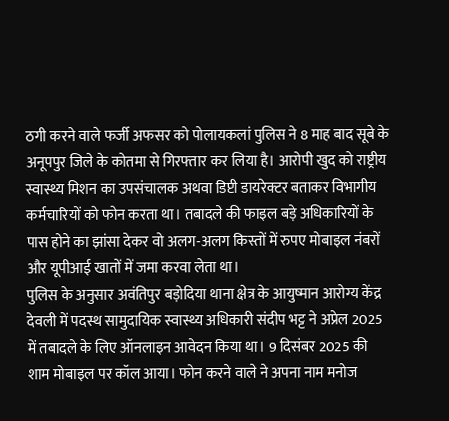ठगी करने वाले फर्जी अफसर को पोलायकलां पुलिस ने 8 माह बाद सूबे के अनूपपुर जिले के कोतमा से गिरफ्तार कर लिया है। आरोपी खुद को राष्ट्रीय स्वास्थ्य मिशन का उपसंचालक अथवा डिप्टी डायरेक्टर बताकर विभागीय कर्मचारियों को फोन करता था। तबादले की फाइल बड़े अधिकारियों के पास होने का झांसा देकर वो अलग-अलग किस्तों में रुपए मोबाइल नंबरों और यूपीआई खातों में जमा करवा लेता था।
पुलिस के अनुसार अवंतिपुर बड़ोदिया थाना क्षेत्र के आयुष्मान आरोग्य केंद्र देवली में पदस्थ सामुदायिक स्वास्थ्य अधिकारी संदीप भट्ट ने अप्रेल 2025 में तबादले के लिए ऑनलाइन आवेदन किया था। 9 दिसंबर 2025 की शाम मोबाइल पर कॉल आया। फोन करने वाले ने अपना नाम मनोज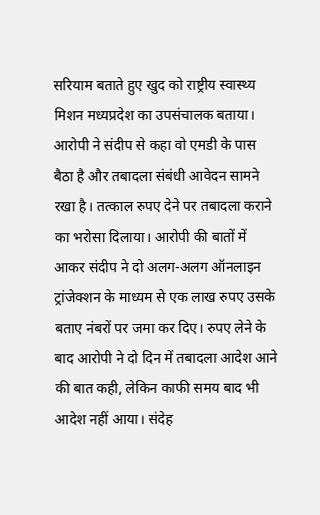सरियाम बताते हुए खुद को राष्ट्रीय स्वास्थ्य मिशन मध्यप्रदेश का उपसंचालक बताया।
आरोपी ने संदीप से कहा वो एमडी के पास बैठा है और तबादला संबंधी आवेदन सामने रखा है। तत्काल रुपए देने पर तबादला कराने का भरोसा दिलाया। आरोपी की बातों में आकर संदीप ने दो अलग-अलग ऑनलाइन ट्रांजेक्शन के माध्यम से एक लाख रुपए उसके बताए नंबरों पर जमा कर दिए। रुपए लेने के बाद आरोपी ने दो दिन में तबादला आदेश आने की बात कही, लेकिन काफी समय बाद भी आदेश नहीं आया। संदेह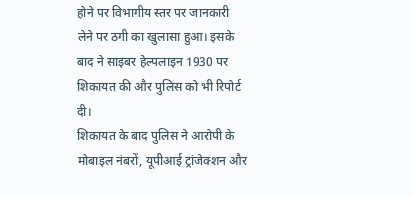होने पर विभागीय स्तर पर जानकारी लेने पर ठगी का खुलासा हुआ। इसके बाद ने साइबर हेल्पलाइन 1930 पर शिकायत की और पुलिस को भी रिपोर्ट दी।
शिकायत के बाद पुलिस ने आरोपी के मोबाइल नंबरों, यूपीआई ट्रांजेक्शन और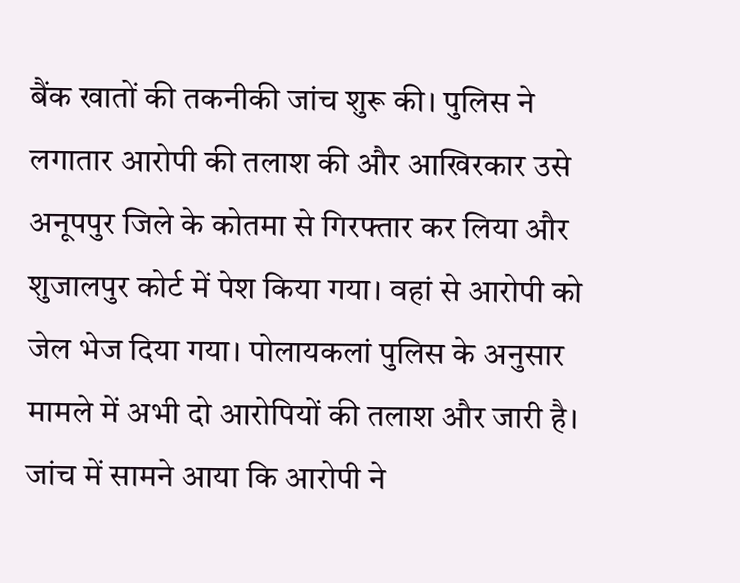बैंक खातों की तकनीकी जांच शुरू की। पुलिस ने लगातार आरोपी की तलाश की और आखिरकार उसे अनूपपुर जिले के कोतमा से गिरफ्तार कर लिया और शुजालपुर कोर्ट में पेश किया गया। वहां से आरोपी को जेल भेज दिया गया। पोलायकलां पुलिस के अनुसार मामले में अभी दो आरोपियों की तलाश और जारी है।
जांच में सामने आया कि आरोपी ने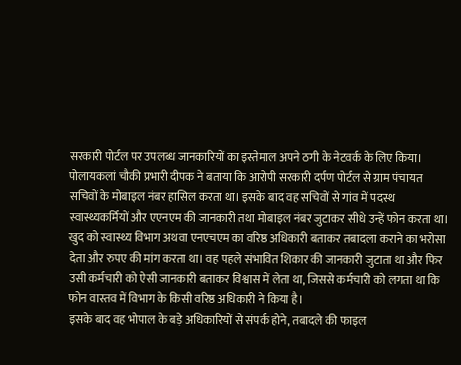सरकारी पोर्टल पर उपलब्ध जानकारियों का इस्तेमाल अपने ठगी के नेटवर्क के लिए किया। पोलायकलां चौकी प्रभारी दीपक ने बताया कि आरोपी सरकारी दर्पण पोर्टल से ग्राम पंचायत सचिवों के मोबाइल नंबर हासिल करता था। इसके बाद वह सचिवों से गांव में पदस्थ स्वास्थ्यकर्मियों और एएनएम की जानकारी तथा मोबाइल नंबर जुटाकर सीधे उन्हें फोन करता था। खुद को स्वास्थ्य विभाग अथवा एनएचएम का वरिष्ठ अधिकारी बताकर तबादला कराने का भरोसा देता और रुपए की मांग करता था। वह पहले संभावित शिकार की जानकारी जुटाता था और फिर उसी कर्मचारी को ऐसी जानकारी बताकर विश्वास में लेता था, जिससे कर्मचारी को लगता था कि फोन वास्तव में विभाग के किसी वरिष्ठ अधिकारी ने किया है।
इसके बाद वह भोपाल के बड़े अधिकारियों से संपर्क होने, तबादले की फाइल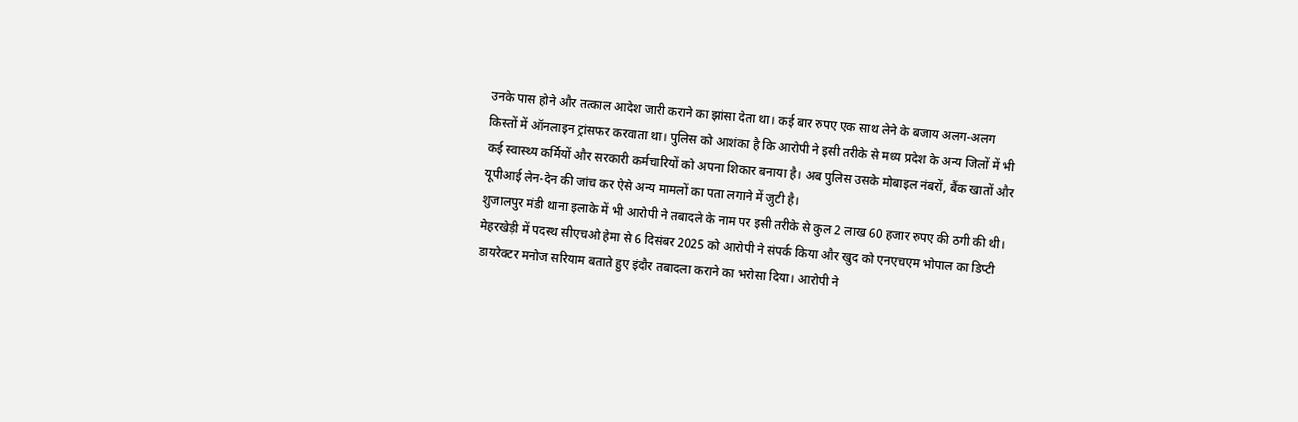उनके पास होने और तत्काल आदेश जारी कराने का झांसा देता था। कई बार रुपए एक साथ लेने के बजाय अलग-अलग किस्तों में ऑनलाइन ट्रांसफर करवाता था। पुलिस को आशंका है कि आरोपी ने इसी तरीके से मध्य प्रदेश के अन्य जिलों में भी कई स्वास्थ्य कर्मियों और सरकारी कर्मचारियों को अपना शिकार बनाया है। अब पुलिस उसके मोबाइल नंबरों, बैंक खातों और यूपीआई लेन-देन की जांच कर ऐसे अन्य मामलों का पता लगाने में जुटी है।
शुजालपुर मंडी थाना इलाके में भी आरोपी ने तबादले के नाम पर इसी तरीके से कुल 2 लाख 60 हजार रुपए की ठगी की थी। मेहरखेड़ी में पदस्थ सीएचओ हेमा से 6 दिसंबर 2025 को आरोपी ने संपर्क किया और खुद को एनएचएम भोपाल का डिप्टी डायरेक्टर मनोज सरियाम बताते हुए इंदौर तबादला कराने का भरोसा दिया। आरोपी ने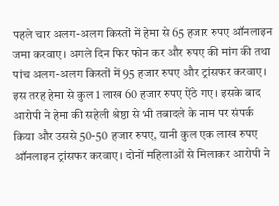पहले चार अलग-अलग किस्तों में हेमा से 65 हजार रुपए ऑनलाइन जमा करवाए। अगले दिन फिर फोन कर और रुपए की मांग की तथा पांच अलग-अलग किस्तों में 95 हजार रुपए और ट्रांसफर करवाए।
इस तरह हेमा से कुल 1 लाख 60 हजार रुपए ऐंठे गए। इसके बाद आरोपी ने हेमा की सहेली श्रेष्ठा से भी तबादले के नाम पर संपर्क किया और उससे 50-50 हजार रुपए, यानी कुल एक लाख रुपए ऑनलाइन ट्रांसफर करवाए। दोनों महिलाओं से मिलाकर आरोपी ने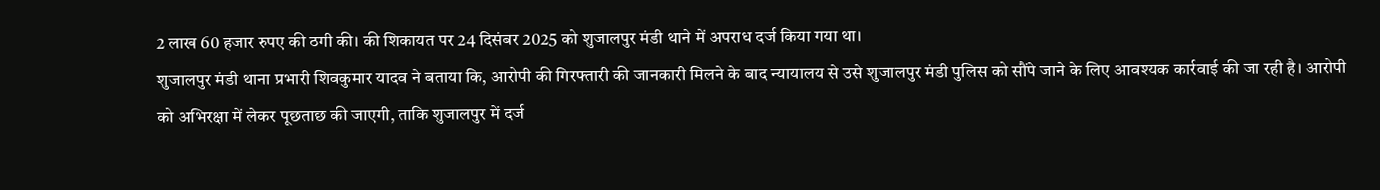2 लाख 60 हजार रुपए की ठगी की। की शिकायत पर 24 दिसंबर 2025 को शुजालपुर मंडी थाने में अपराध दर्ज किया गया था।
शुजालपुर मंडी थाना प्रभारी शिवकुमार यादव ने बताया कि, आरोपी की गिरफ्तारी की जानकारी मिलने के बाद न्यायालय से उसे शुजालपुर मंडी पुलिस को सौंपे जाने के लिए आवश्यक कार्रवाई की जा रही है। आरोपी को अभिरक्षा में लेकर पूछताछ की जाएगी, ताकि शुजालपुर में दर्ज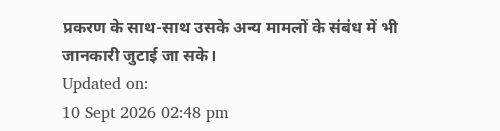प्रकरण के साथ-साथ उसके अन्य मामलों के संबंध में भी जानकारी जुटाई जा सके।
Updated on:
10 Sept 2026 02:48 pm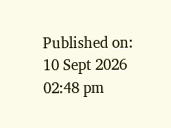Published on:
10 Sept 2026 02:48 pm